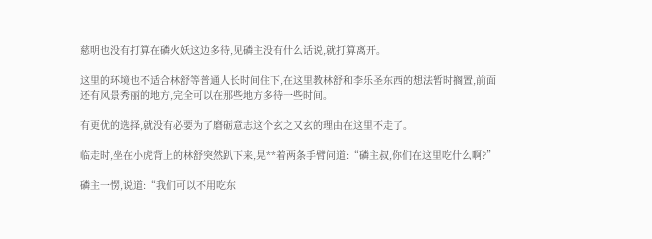慈明也没有打算在磷火妖这边多待,见磷主没有什么话说,就打算离开。

这里的环境也不适合林舒等普通人长时间住下,在这里教林舒和李乐圣东西的想法暂时搁置,前面还有风景秀丽的地方,完全可以在那些地方多待一些时间。

有更优的选择,就没有必要为了磨砺意志这个玄之又玄的理由在这里不走了。

临走时,坐在小虎背上的林舒突然趴下来,晃**着两条手臂问道:“磷主叔,你们在这里吃什么啊?”

磷主一愣,说道:“我们可以不用吃东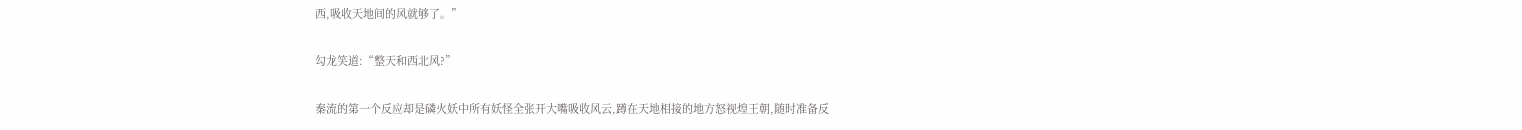西,吸收天地间的风就够了。”

勾龙笑道:“整天和西北风?”

秦流的第一个反应却是磷火妖中所有妖怪全张开大嘴吸收风云,蹲在天地相接的地方怒视煌王朝,随时准备反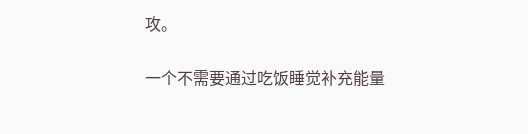攻。

一个不需要通过吃饭睡觉补充能量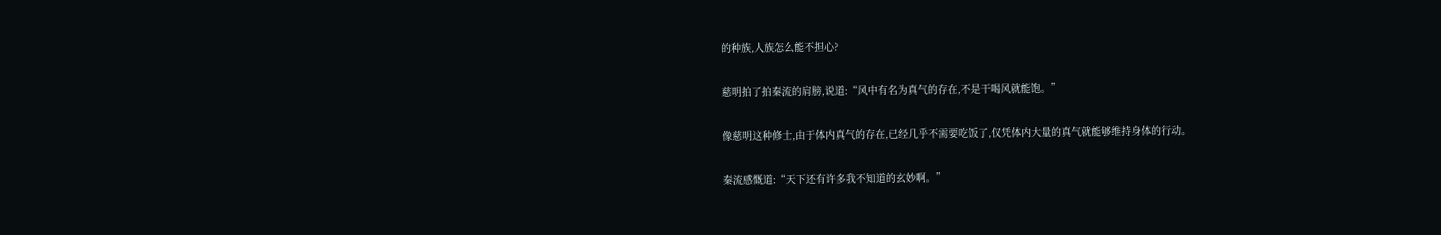的种族,人族怎么能不担心?

慈明拍了拍秦流的肩膀,说道:“风中有名为真气的存在,不是干喝风就能饱。”

像慈明这种修士,由于体内真气的存在,已经几乎不需要吃饭了,仅凭体内大量的真气就能够维持身体的行动。

秦流感慨道:“天下还有许多我不知道的玄妙啊。”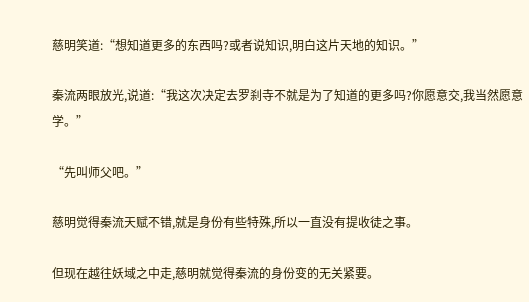慈明笑道:“想知道更多的东西吗?或者说知识,明白这片天地的知识。”

秦流两眼放光,说道:“我这次决定去罗刹寺不就是为了知道的更多吗?你愿意交,我当然愿意学。”

“先叫师父吧。”

慈明觉得秦流天赋不错,就是身份有些特殊,所以一直没有提收徒之事。

但现在越往妖域之中走,慈明就觉得秦流的身份变的无关紧要。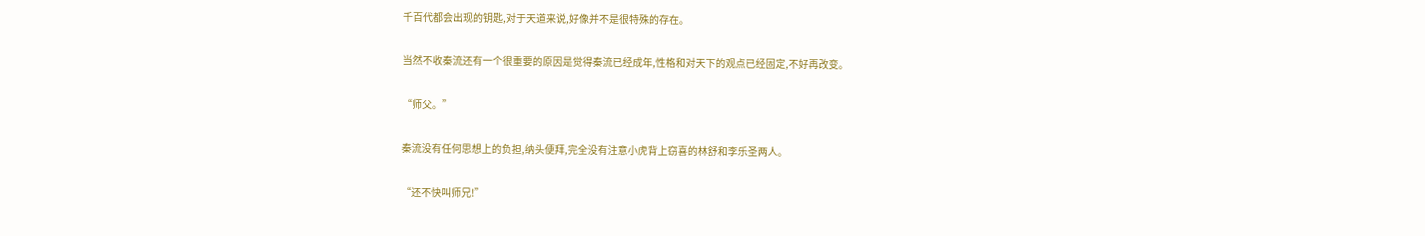千百代都会出现的钥匙,对于天道来说,好像并不是很特殊的存在。

当然不收秦流还有一个很重要的原因是觉得秦流已经成年,性格和对天下的观点已经固定,不好再改变。

“师父。”

秦流没有任何思想上的负担,纳头便拜,完全没有注意小虎背上窃喜的林舒和李乐圣两人。

“还不快叫师兄!”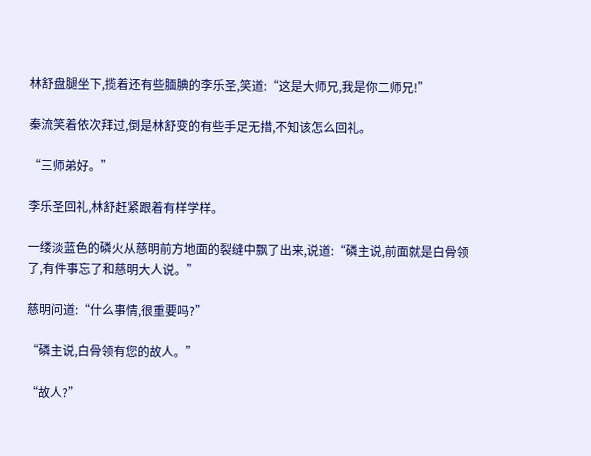林舒盘腿坐下,揽着还有些腼腆的李乐圣,笑道:“这是大师兄,我是你二师兄!”

秦流笑着依次拜过,倒是林舒变的有些手足无措,不知该怎么回礼。

“三师弟好。”

李乐圣回礼,林舒赶紧跟着有样学样。

一缕淡蓝色的磷火从慈明前方地面的裂缝中飘了出来,说道:“磷主说,前面就是白骨领了,有件事忘了和慈明大人说。”

慈明问道:“什么事情,很重要吗?”

“磷主说,白骨领有您的故人。”

“故人?”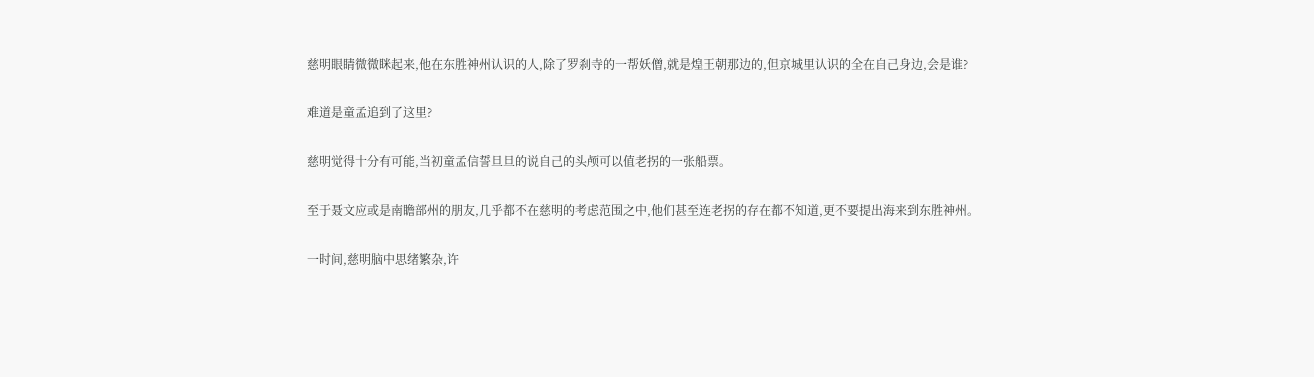慈明眼睛微微眯起来,他在东胜神州认识的人,除了罗刹寺的一帮妖僧,就是煌王朝那边的,但京城里认识的全在自己身边,会是谁?

难道是童孟追到了这里?

慈明觉得十分有可能,当初童孟信誓旦旦的说自己的头颅可以值老拐的一张船票。

至于聂文应或是南瞻部州的朋友,几乎都不在慈明的考虑范围之中,他们甚至连老拐的存在都不知道,更不要提出海来到东胜神州。

一时间,慈明脑中思绪繁杂,许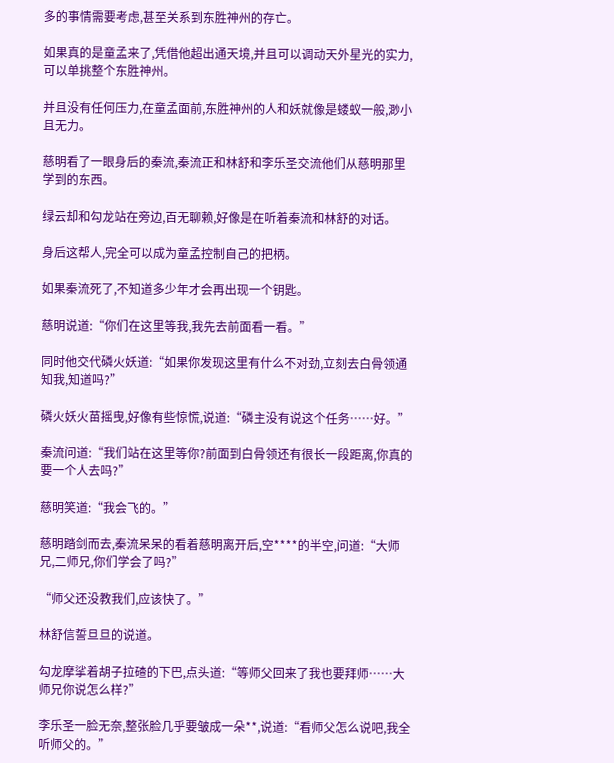多的事情需要考虑,甚至关系到东胜神州的存亡。

如果真的是童孟来了,凭借他超出通天境,并且可以调动天外星光的实力,可以单挑整个东胜神州。

并且没有任何压力,在童孟面前,东胜神州的人和妖就像是蝼蚁一般,渺小且无力。

慈明看了一眼身后的秦流,秦流正和林舒和李乐圣交流他们从慈明那里学到的东西。

绿云却和勾龙站在旁边,百无聊赖,好像是在听着秦流和林舒的对话。

身后这帮人,完全可以成为童孟控制自己的把柄。

如果秦流死了,不知道多少年才会再出现一个钥匙。

慈明说道:“你们在这里等我,我先去前面看一看。”

同时他交代磷火妖道:“如果你发现这里有什么不对劲,立刻去白骨领通知我,知道吗?”

磷火妖火苗摇曳,好像有些惊慌,说道:“磷主没有说这个任务……好。”

秦流问道:“我们站在这里等你?前面到白骨领还有很长一段距离,你真的要一个人去吗?”

慈明笑道:“我会飞的。”

慈明踏剑而去,秦流呆呆的看着慈明离开后,空****的半空,问道:“大师兄,二师兄,你们学会了吗?”

“师父还没教我们,应该快了。”

林舒信誓旦旦的说道。

勾龙摩挲着胡子拉碴的下巴,点头道:“等师父回来了我也要拜师……大师兄你说怎么样?”

李乐圣一脸无奈,整张脸几乎要皱成一朵**,说道:“看师父怎么说吧,我全听师父的。”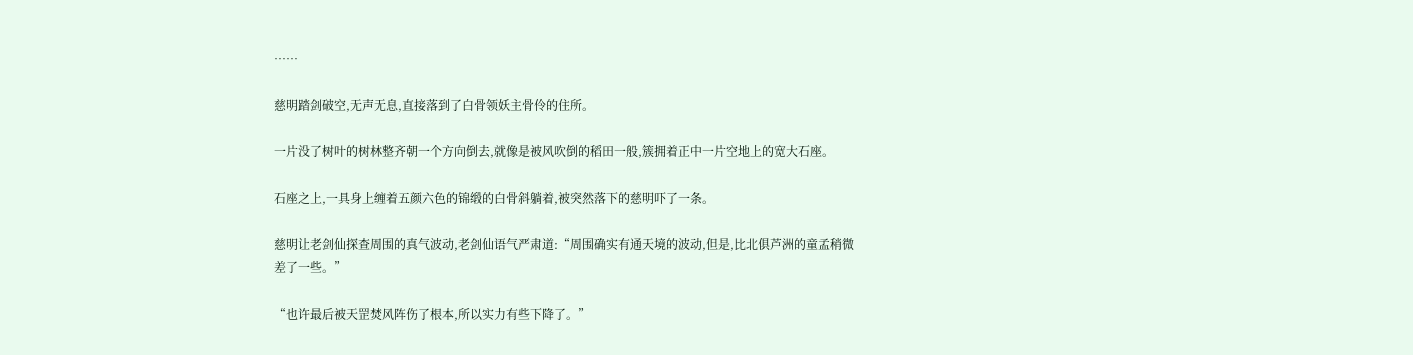……

慈明踏剑破空,无声无息,直接落到了白骨领妖主骨伶的住所。

一片没了树叶的树林整齐朝一个方向倒去,就像是被风吹倒的稻田一般,簇拥着正中一片空地上的宽大石座。

石座之上,一具身上缠着五颜六色的锦缎的白骨斜躺着,被突然落下的慈明吓了一条。

慈明让老剑仙探查周围的真气波动,老剑仙语气严肃道:“周围确实有通天境的波动,但是,比北俱芦洲的童孟稍微差了一些。”

“也许最后被天罡焚风阵伤了根本,所以实力有些下降了。”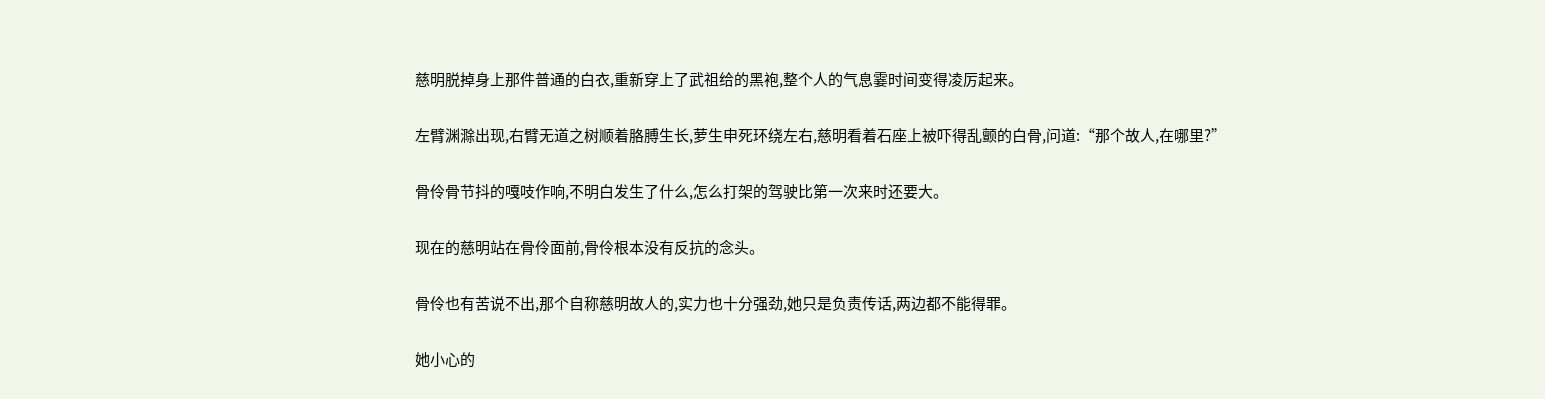慈明脱掉身上那件普通的白衣,重新穿上了武祖给的黑袍,整个人的气息霎时间变得凌厉起来。

左臂渊滁出现,右臂无道之树顺着胳膊生长,萝生申死环绕左右,慈明看着石座上被吓得乱颤的白骨,问道:“那个故人,在哪里?”

骨伶骨节抖的嘎吱作响,不明白发生了什么,怎么打架的驾驶比第一次来时还要大。

现在的慈明站在骨伶面前,骨伶根本没有反抗的念头。

骨伶也有苦说不出,那个自称慈明故人的,实力也十分强劲,她只是负责传话,两边都不能得罪。

她小心的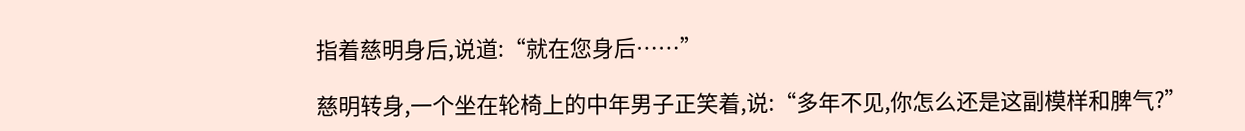指着慈明身后,说道:“就在您身后……”

慈明转身,一个坐在轮椅上的中年男子正笑着,说:“多年不见,你怎么还是这副模样和脾气?”